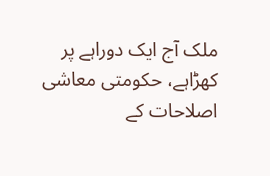ملک آج ایک دوراہے پر کھڑاہے، حکومتی معاشی اصلاحات کے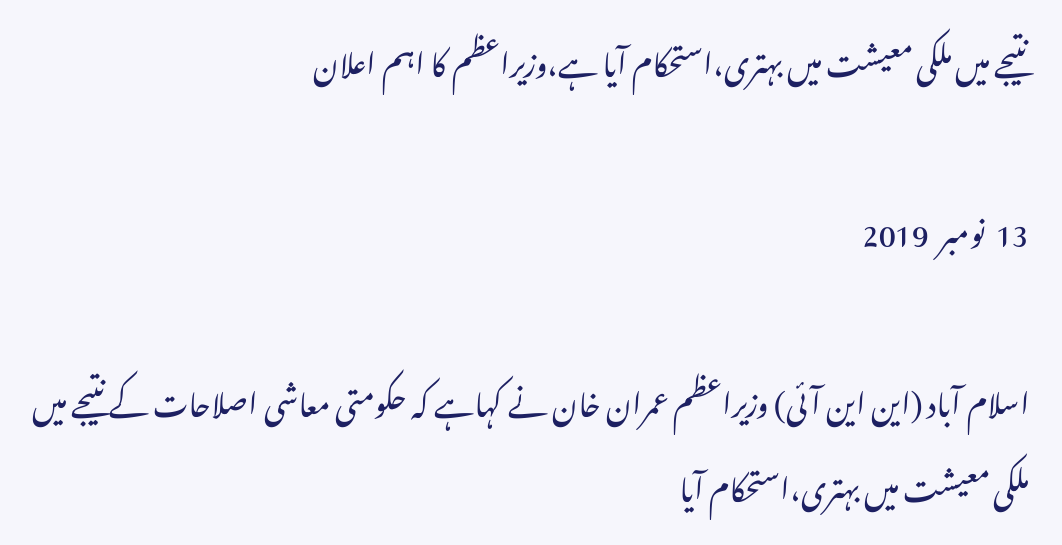نتیجے میں ملکی معیشت میں بہتری،استحکام آیا ہے،وزیراعظم کا اہم اعلان

13  نومبر  2019

اسلام آباد (این این آئی) وزیراعظم عمران خان نے کہاہے کہ حکومتی معاشی اصلاحات کے نتیجے میں ملکی معیشت میں بہتری،استحکام آیا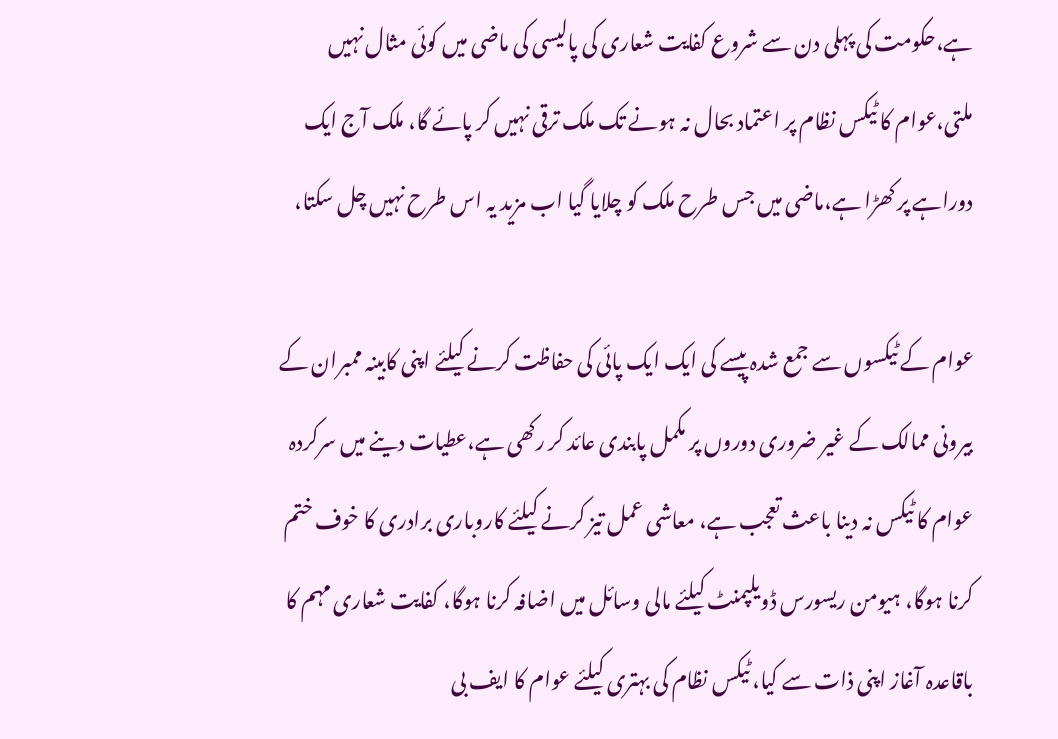ہے،حکومت کی پہلی دن سے شروع کفایت شعاری کی پالیسی کی ماضی میں کوئی مثال نہیں ملتی،عوام کا ٹیکس نظام پر اعتماد بحال نہ ہونے تک ملک ترقی نہیں کر پائے گا، ملک آج ایک دوراہے پر کھڑا ہے،ماضی میں جس طرح ملک کو چلایا گیا اب مزید یہ اس طرح نہیں چل سکتا،

عوام کے ٹیکسوں سے جمع شدہ پیسے کی ایک ایک پائی کی حفاظت کرنے کیلئے اپنی کابینہ ممبران کے بیرونی ممالک کے غیر ضروری دوروں پر مکمل پابندی عائد کر رکھی ہے،عطیات دینے میں سرکردہ عوام کا ٹیکس نہ دینا باعث تعجب ہے، معاشی عمل تیز کرنے کیلئے کاروباری برادری کا خوف ختم کرنا ہوگا، ہیومن ریسورس ڈویلپمنٹ کیلئے مالی وسائل میں اضافہ کرنا ہوگا، کفایت شعاری مہم کا باقاعدہ آغاز اپنی ذات سے کیا، ٹیکس نظام کی بہتری کیلئے عوام کا ایف بی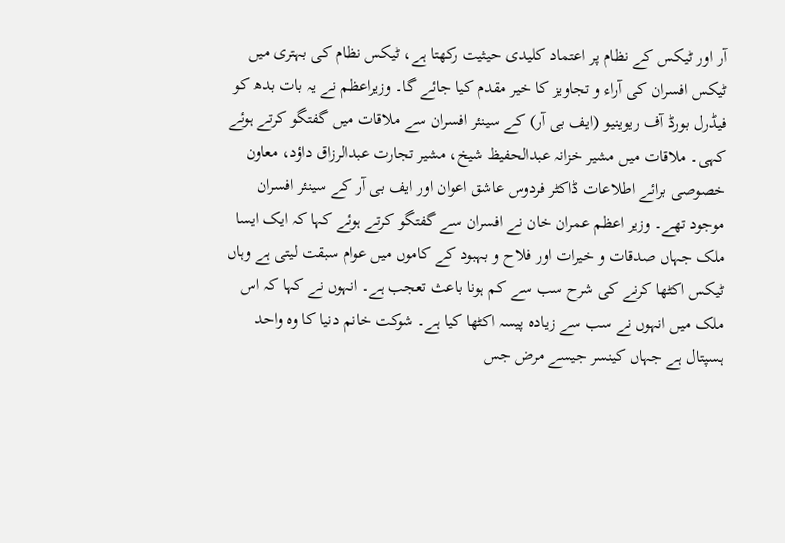آر اور ٹیکس کے نظام پر اعتماد کلیدی حیثیت رکھتا ہے، ٹیکس نظام کی بہتری میں ٹیکس افسران کی آراء و تجاویز کا خیر مقدم کیا جائے گا۔ وزیراعظم نے یہ بات بدھ کو فیڈرل بورڈ آف ریوینیو (ایف بی آر) کے سینئر افسران سے ملاقات میں گفتگو کرتے ہوئے کہی۔ ملاقات میں مشیر خزانہ عبدالحفیظ شیخ، مشیر تجارت عبدالرزاق داؤد، معاون خصوصی برائے اطلاعات ڈاکٹر فردوس عاشق اعوان اور ایف بی آر کے سینئر افسران موجود تھے۔ وزیر اعظم عمران خان نے افسران سے گفتگو کرتے ہوئے کہا کہ ایک ایسا ملک جہاں صدقات و خیرات اور فلاح و بہبود کے کاموں میں عوام سبقت لیتی ہے وہاں ٹیکس اکٹھا کرنے کی شرح سب سے کم ہونا باعث تعجب ہے۔ انہوں نے کہا کہ اس ملک میں انہوں نے سب سے زیادہ پیسہ اکٹھا کیا ہے۔ شوکت خانم دنیا کا وہ واحد ہسپتال ہے جہاں کینسر جیسے مرض جس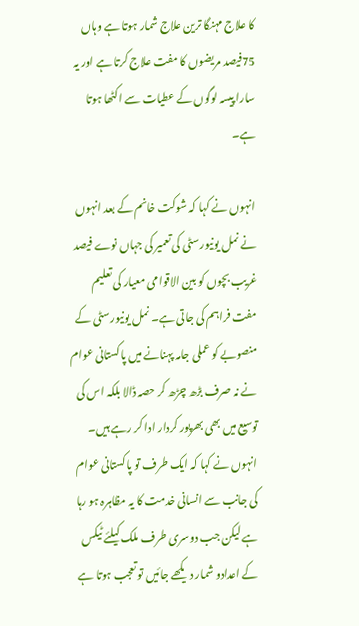کا علاج مہنگا ترین علاج شمار ہوتا ہے وہاں 75فیصد مریضوں کا مفت علاج کرتا ہے اور یہ سارا پیسہ لوگوں کے عطیات سے اکٹھا ہوتا ہے۔

انہوں نے کہا کہ شوکت خانم کے بعد انہوں نے نمل یونیورسٹی کی تعمیر کی جہاں نوے فیصد غریب بچوں کو بین الاقوامی معیار کی تعلیم مفت فراہم کی جاتی ہے۔ نمل یونیورسٹی کے منصوبے کو عملی جامہ پہنانے میں پاکستانی عوام نے نہ صرف بڑھ چڑھ کر حصہ ڈالا بلکہ اس کی توسیع میں بھی بھرپور کردار ادا کر رہے ہیں۔ انہوں نے کہا کہ ایک طرف تو پاکستانی عوام کی جانب سے انسانی خدمت کا یہ مظاہرہ ہو رہا ہے لیکن جب دوسری طرف ملک کیلئے ٹیکس کے اعدادو شمار دیکھے جائیں تو تعجب ہوتا ہے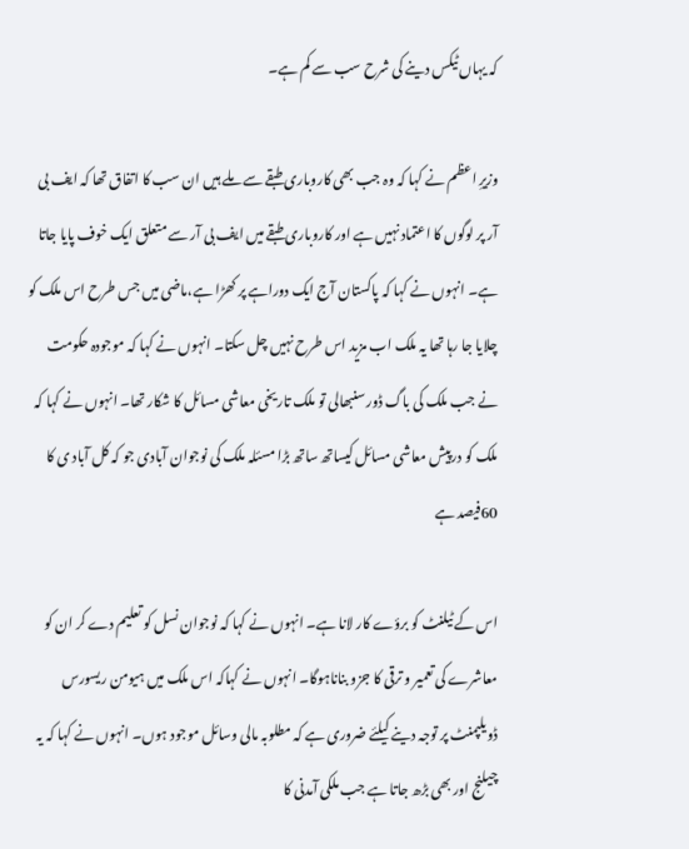کہ یہاں ٹیکس دینے کی شرح سب سے کم ہے۔

وزیرِ اعظم نے کہا کہ وہ جب بھی کاروباری طبقے سے ملے ہیں ان سب کا اتفاق تھا کہ ایف بی آر پر لوگوں کا اعتماد نہیں ہے اور کاروباری طبقے میں ایف بی آر سے متعلق ایک خوف پایا جاتا ہے۔ انہوں نے کہا کہ پاکستان آج ایک دوراہے پر کھڑا ہے،ماضی میں جس طرح اس ملک کو چلایا جا رہا تھا یہ ملک اب مزید اس طرح نہیں چل سکتا۔ انہوں نے کہا کہ موجودہ حکومت نے جب ملک کی باگ ڈور سنبھالی تو ملک تاریخی معاشی مسائل کا شکار تھا۔ انہوں نے کہا کہ ملک کو درپیش معاشی مسائل کیساتھ ساتھ بڑا مسئلہ ملک کی نوجوان آبادی جو کہ کل آباد ی کا 60فیصد ہے

اس کے ٹیلنٹ کو برؤے کار لانا ہے۔ انہوں نے کہا کہ نوجوان نسل کو تعلیم دے کر ان کو معاشرے کی تعمیر و ترقی کا جزو بناناہوگا۔ انہوں نے کہاکہ اس ملک میں ہیومن ریسورس ڈویلپمنٹ پر توجہ دینے کیلئے ضروری ہے کہ مطلوبہ مالی وسائل موجود ہوں۔ انہوں نے کہا کہ یہ چیلنج اور بھی بڑھ جاتا ہے جب ملکی آمدنی کا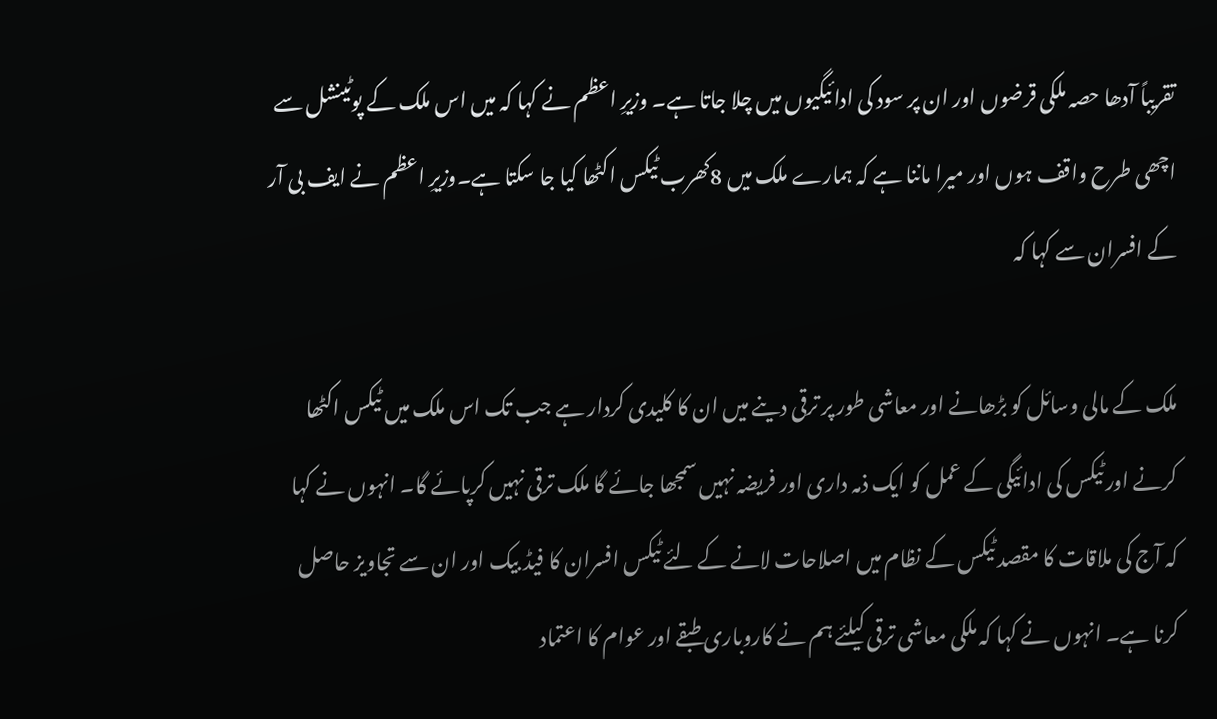تقریباً آدھا حصہ ملکی قرضوں اور ان پر سود کی ادائیگیوں میں چلا جاتا ہے۔ وزیرِ اعظم نے کہا کہ میں اس ملک کے پوٹینشل سے اچھی طرح واقف ہوں اور میرا ماننا ہے کہ ہمارے ملک میں 8کھرب ٹیکس اکٹھا کیا جا سکتا ہے۔وزیرِ اعظم نے ایف بی آر کے افسران سے کہا کہ

ملک کے مالی وسائل کو بڑھانے اور معاشی طور پر ترقی دینے میں ان کا کلیدی کردار ہے جب تک اس ملک میں ٹیکس اکٹھا کرنے اور ٹیکس کی ادائیگی کے عمل کو ایک ذمہ داری اور فریضہ نہیں سمجھا جائے گا ملک ترقی نہیں کرپائے گا۔ انہوں نے کہا کہ آج کی ملاقات کا مقصد ٹیکس کے نظام میں اصلاحات لانے کے لئے ٹیکس افسران کا فیڈ بیک اور ان سے تجاویز حاصل کرنا ہے۔ انہوں نے کہا کہ ملکی معاشی ترقی کیلئے ہم نے کاروباری طبقے اور عوام کا اعتماد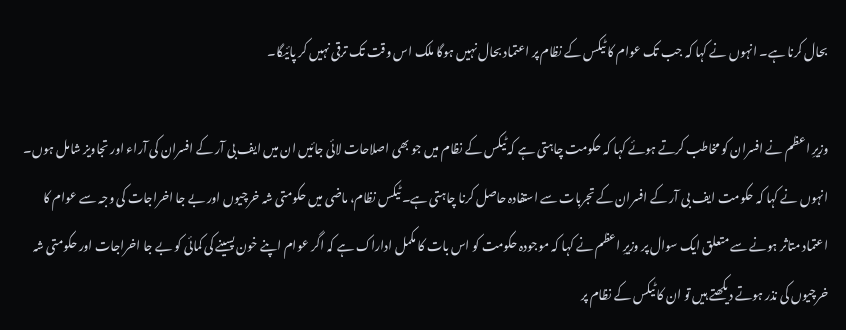بحال کرنا ہے۔ انہوں نے کہا کہ جب تک عوام کا ٹیکس کے نظام پر اعتماد بحال نہیں ہوگا ملک اس وقت تک ترقی نہیں کر پائیگا۔

وزیرِ اعظم نے افسران کو مخاطب کرتے ہوئے کہا کہ حکومت چاہتی ہے کہ ٹیکس کے نظام میں جو بھی اصلاحات لائی جائیں ان میں ایف بی آر کے افسران کی آراء اور تجاویز شامل ہوں۔ انہوں نے کہا کہ حکومت ایف بی آر کے افسران کے تجربات سے استفادہ حاصل کرنا چاہتی ہے۔ ٹیکس نظام، ماضی میں حکومتی شہ خرچیوں اور بے جا اخراجات کی وجہ سے عوام کا اعتماد متاثر ہونے سے متعلق ایک سوال پر وزیرِ اعظم نے کہا کہ موجودہ حکومت کو اس بات کا مکمل اداراک ہے کہ اگر عوام اپنے خون پسینے کی کمائی کو بے جا اخراجات اور حکومتی شہ خرچیوں کی نذر ہوتے دیکھتے ہیں تو ان کا ٹیکس کے نظام پر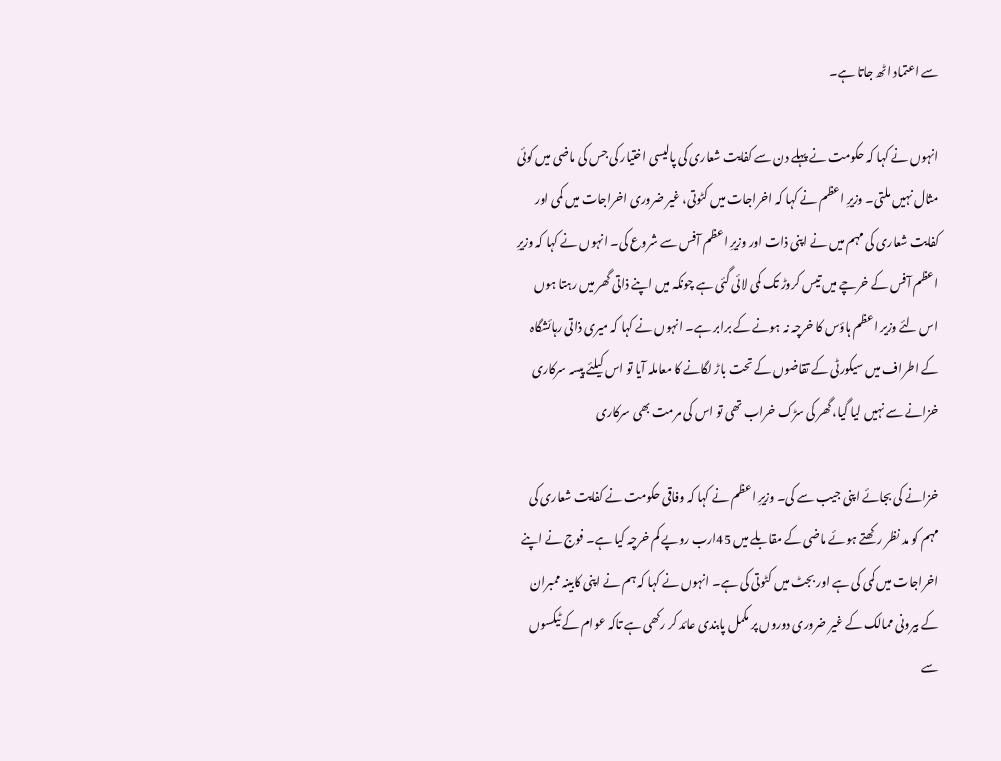سے اعتماد اٹھ جاتا ہے۔

انہوں نے کہا کہ حکومت نے پہلے دن سے کفایت شعاری کی پالیسی اختیار کی جس کی ماضی میں کوئی مثال نہیں ملتی۔ وزیرِ اعظم نے کہا کہ اخراجات میں کٹوتی، غیر ضروری اخراجات میں کمی اور کفایت شعاری کی مہم میں نے اپنی ذات اور وزیرِ اعظم آفس سے شروع کی۔ انہوں نے کہا کہ وزیرِ اعظم آفس کے خرچے میں تیس کروڑ تک کمی لائی گئی ہے چونکہ میں اپنے ذاتی گھر میں رہتا ہوں اس لئے وزیر اعظم ہاؤس کا خرچہ نہ ہونے کے برابر ہے۔ انہوں نے کہا کہ میری ذاتی رہائشگاہ کے اطراف میں سیکورٹی کے تقاضوں کے تحت باڑ لگانے کا معاملہ آیا تو اس کیلئے پیسہ سرکاری خزانے سے نہیں لیا گیا، گھر کی سڑک خراب تھی تو اس کی مرمت بھی سرکاری

خزانے کی بجائے اپنی جیب سے کی۔ وزیرِ اعظم نے کہا کہ وفاقی حکومت نے کفایت شعاری کی مہم کو مد نظر رکھتے ہوئے ماضی کے مقابلے میں 45ارب روپے کم خرچہ کیا ہے۔ فوج نے اپنے اخراجات میں کمی کی ہے اور بجٹ میں کٹوتی کی ہے۔ انہوں نے کہا کہ ہم نے اپنی کابینہ ممبران کے بیرونی ممالک کے غیر ضروری دوروں پر مکمل پابندی عائد کر رکھی ہے تاکہ عوام کے ٹیکسوں سے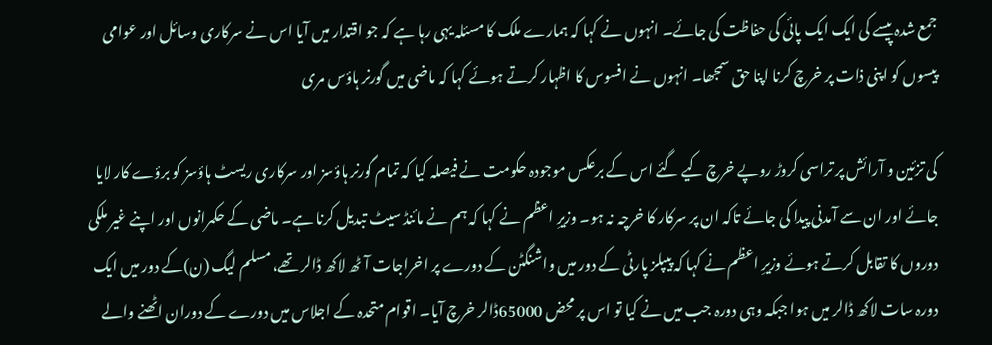جمع شدہ پیسے کی ایک ایک پائی کی حفاظت کی جائے۔ انہوں نے کہا کہ ہمارے ملک کا مسئلہ یہی رہا ہے کہ جو اقتدار میں آیا اس نے سرکاری وسائل اور عوامی پیسوں کو اپنی ذات پر خرچ کرنا اپنا حق سمجھا۔ انہوں نے افسوس کا اظہار کرتے ہوئے کہا کہ ماضی میں گورنر ہاؤس مری

کی تزئین و آرائش پر تراسی کروڑ روپے خرچ کیے گئے اس کے برعکس موجودہ حکومت نے فیصلہ کیا کہ تمام گورنر ہاؤسز اور سرکاری ریسٹ ہاؤسز کو برؤے کار لایا جائے اور ان سے آمدنی پیدا کی جائے تاکہ ان پر سرکار کا خرچہ نہ ہو۔ وزیرِ اعظم نے کہا کہ ہم نے مائنڈ سیٹ تبدیل کرنا ہے۔ ماضی کے حکمرانوں اور اپنے غیر ملکی دوروں کا تقابل کرتے ہوئے وزیرِ اعظم نے کہا کہ پیپلز پارٹی کے دور میں واشنگٹن کے دورے پر اخراجات آٹھ لاکھ ڈالر تھے، مسلم لیگ (ن)کے دور میں ایک دورہ سات لاکھ ڈالر میں ہوا جبکہ وہی دورہ جب میں نے کیا تو اس پر محض 65000ڈالر خرچ آیا۔ اقوام متحدہ کے اجلاس میں دورے کے دوران اٹھنے والے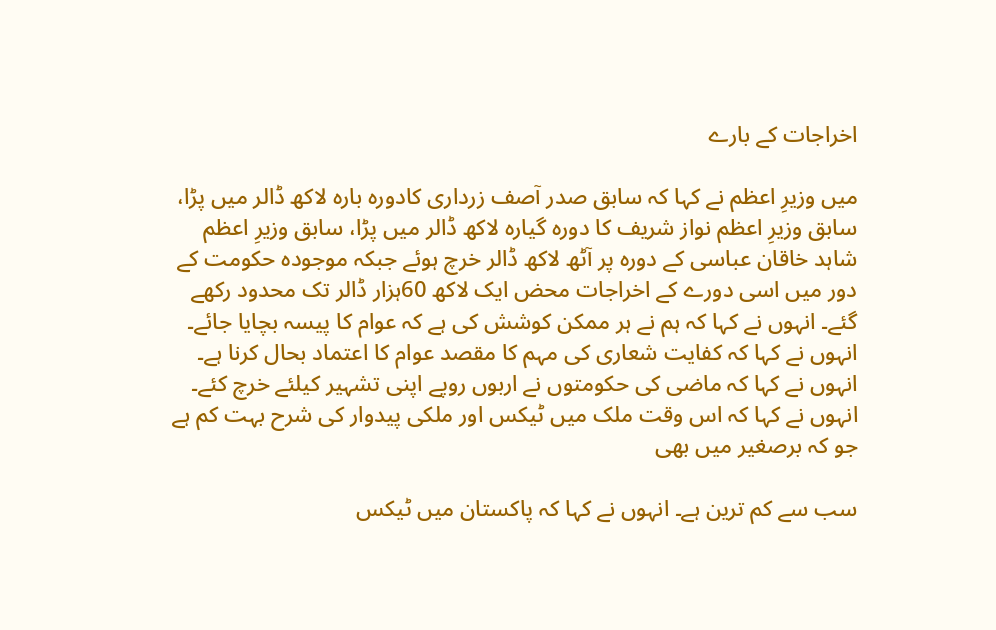اخراجات کے بارے

میں وزیرِ اعظم نے کہا کہ سابق صدر آصف زرداری کادورہ بارہ لاکھ ڈالر میں پڑا، سابق وزیرِ اعظم نواز شریف کا دورہ گیارہ لاکھ ڈالر میں پڑا، سابق وزیرِ اعظم شاہد خاقان عباسی کے دورہ پر آٹھ لاکھ ڈالر خرچ ہوئے جبکہ موجودہ حکومت کے دور میں اسی دورے کے اخراجات محض ایک لاکھ 60ہزار ڈالر تک محدود رکھے گئے۔ انہوں نے کہا کہ ہم نے ہر ممکن کوشش کی ہے کہ عوام کا پیسہ بچایا جائے۔ انہوں نے کہا کہ کفایت شعاری کی مہم کا مقصد عوام کا اعتماد بحال کرنا ہے۔ انہوں نے کہا کہ ماضی کی حکومتوں نے اربوں روپے اپنی تشہیر کیلئے خرچ کئے۔ انہوں نے کہا کہ اس وقت ملک میں ٹیکس اور ملکی پیدوار کی شرح بہت کم ہے جو کہ برصغیر میں بھی

سب سے کم ترین ہے۔ انہوں نے کہا کہ پاکستان میں ٹیکس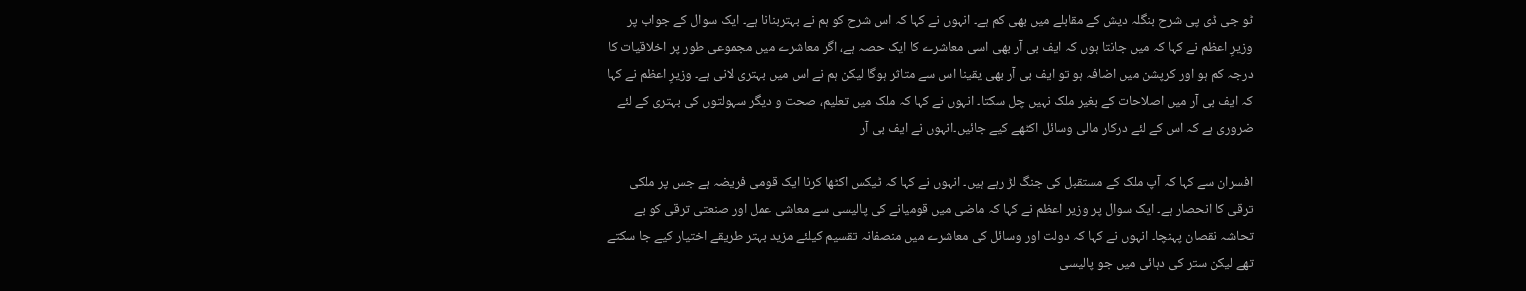ٹو جی ڈی پی شرح بنگلہ دیش کے مقابلے میں بھی کم ہے۔ انہوں نے کہا کہ اس شرح کو ہم نے بہتربنانا ہے۔ ایک سوال کے جواب پر وزیرِ اعظم نے کہا کہ میں جانتا ہوں کہ ایف بی آر بھی اسی معاشرے کا ایک حصہ ہے، اگر معاشرے میں مجموعی طور پر اخلاقیات کا درجہ کم ہو اور کرپشن میں اضافہ ہو تو ایف بی آر بھی یقینا اس سے متاثر ہوگا لیکن ہم نے اس میں بہتری لانی ہے۔ وزیرِ اعظم نے کہا کہ ایف بی آر میں اصلاحات کے بغیر ملک نہیں چل سکتا۔ انہوں نے کہا کہ ملک میں تعلیم، صحت و دیگر سہولتوں کی بہتری کے لئے ضروری ہے کہ اس کے لئے درکار مالی وسائل اکٹھے کیے جائیں۔انہوں نے ایف بی آر

افسران سے کہا کہ آپ ملک کے مستقبل کی جنگ لڑ رہے ہیں۔ انہوں نے کہا کہ ٹیکس اکٹھا کرنا ایک قومی فریضہ ہے جس پر ملکی ترقی کا انحصار ہے۔ ایک سوال پر وزیر اعظم نے کہا کہ ماضی میں قومیانے کی پالیسی سے معاشی عمل اور صنعتی ترقی کو بے تحاشہ نقصان پہنچا۔ انہوں نے کہا کہ دولت اور وسائل کی معاشرے میں منصفانہ تقسیم کیلئے مزید بہتر طریقے اختیار کیے جا سکتے تھے لیکن ستر کی دہائی میں جو پالیسی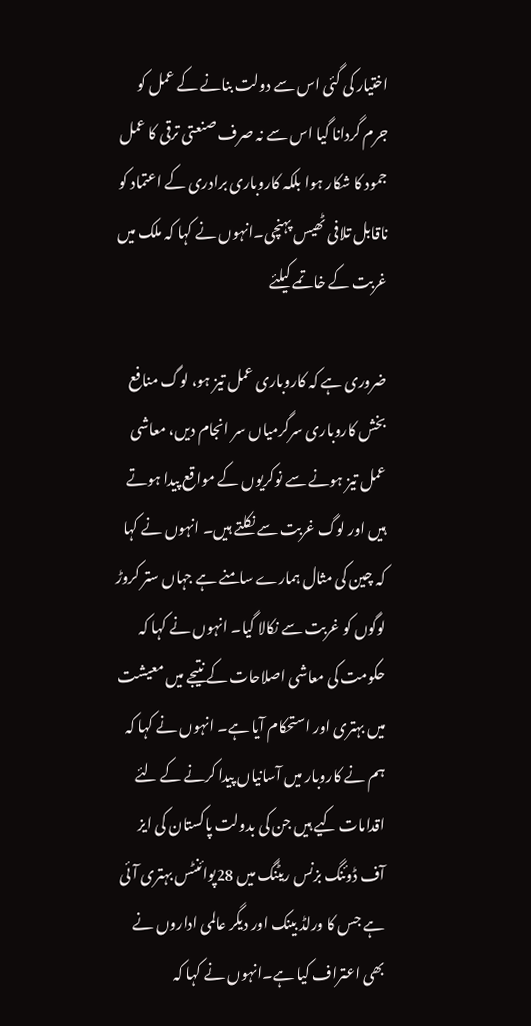اختیار کی گئی اس سے دولت بنانے کے عمل کو جرم گردانا گیا اس سے نہ صرف صنعتی ترقی کا عمل جمود کا شکار ہوا بلکہ کاروباری برادری کے اعتماد کو ناقابل تلافی ٹھیس پہنچی۔انہوں نے کہا کہ ملک میں غربت کے خاتمے کیلئے

ضروری ہے کہ کاروباری عمل تیز ہو، لوگ منافع بخش کاروباری سرگرمیاں سر انجام دیں، معاشی عمل تیز ہونے سے نوکریوں کے مواقع پیدا ہوتے ہیں اور لوگ غربت سے نکلتے ہیں۔ انہوں نے کہا کہ چین کی مثال ہمارے سامنے ہے جہاں ستر کروڑ لوگوں کو غربت سے نکالا گیا۔ انہوں نے کہا کہ حکومت کی معاشی اصلاحات کے نتیجے میں معیشت میں بہتری اور استحکام آیا ہے۔ انہوں نے کہا کہ ہم نے کاروبار میں آسانیاں پیدا کرنے کے لئے اقدامات کیے ہیں جن کی بدولت پاکستان کی ایز آف ڈوئنگ بزنس ریٹنگ میں 28پوائنٹس بہتری آئی ہے جس کا ورلڈ بینک اور دیگر عالمی اداروں نے بھی اعتراف کیا ہے۔انہوں نے کہا کہ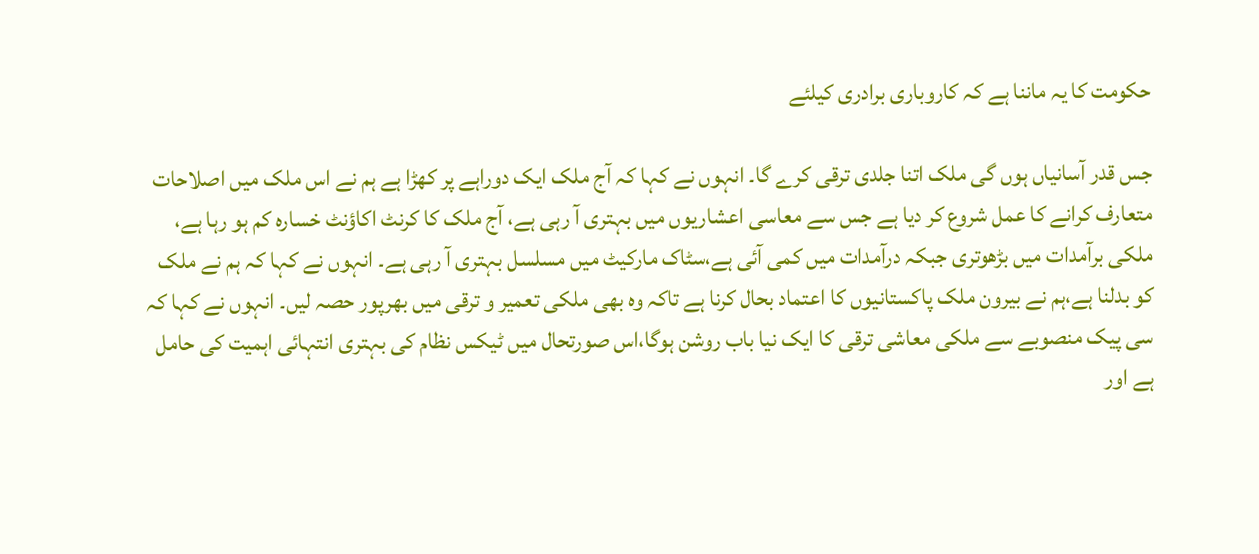حکومت کا یہ ماننا ہے کہ کاروباری برادری کیلئے

جس قدر آسانیاں ہوں گی ملک اتنا جلدی ترقی کرے گا۔ انہوں نے کہا کہ آج ملک ایک دوراہے پر کھڑا ہے ہم نے اس ملک میں اصلاحات متعارف کرانے کا عمل شروع کر دیا ہے جس سے معاسی اعشاریوں میں بہتری آ رہی ہے، آج ملک کا کرنٹ اکاؤنٹ خسارہ کم ہو رہا ہے، ملکی برآمدات میں بڑھوتری جبکہ درآمدات میں کمی آئی ہے،سٹاک مارکیٹ میں مسلسل بہتری آ رہی ہے۔ انہوں نے کہا کہ ہم نے ملک کو بدلنا ہے،ہم نے بیرون ملک پاکستانیوں کا اعتماد بحال کرنا ہے تاکہ وہ بھی ملکی تعمیر و ترقی میں بھرپور حصہ لیں۔ انہوں نے کہا کہ سی پیک منصوبے سے ملکی معاشی ترقی کا ایک نیا باب روشن ہوگا،اس صورتحال میں ٹیکس نظام کی بہتری انتہائی اہمیت کی حامل ہے اور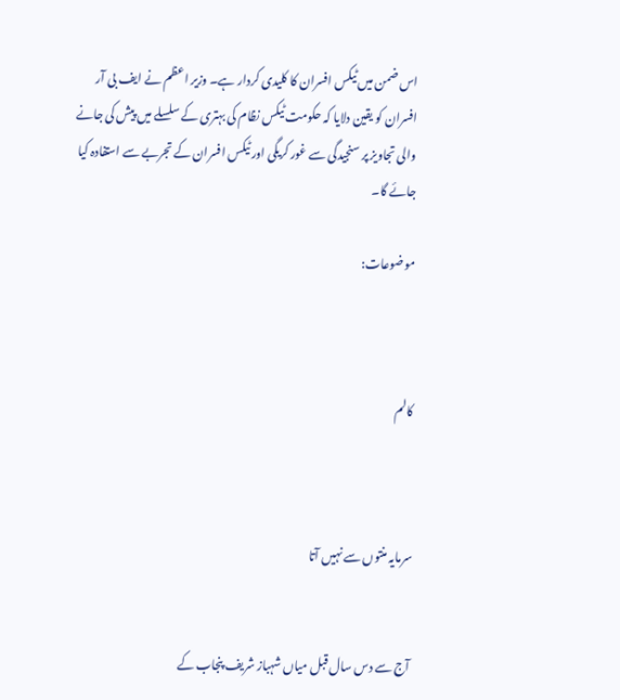اس ضمن میں ٹیکس افسران کا کلیدی کردار ہے۔ وزیر اعظم نے ایف بی آر افسران کو یقین دلایا کہ حکومت ٹیکس نظام کی بہتری کے سلسلے میں پیش کی جانے والی تجاویز پر سنجیدگی سے غور کریگی اور ٹیکس افسران کے تجربے سے استفادہ کیا جائے گا۔

موضوعات:



کالم



سرمایہ منتوں سے نہیں آتا


آج سے دس سال قبل میاں شہباز شریف پنجاب کے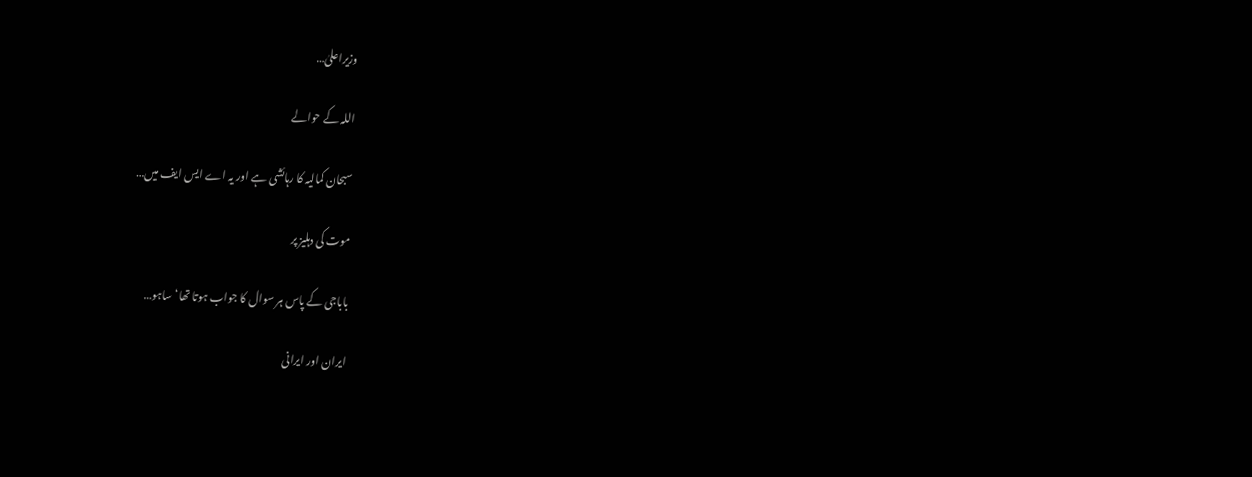وزیراعلیٰ…

اللہ کے حوالے

سبحان کمالیہ کا رہائشی ہے اور یہ اے ایس ایف میں…

موت کی دہلیز پر

باباجی کے پاس ہر سوال کا جواب ہوتا تھا‘ ساہو…

ایران اور ایرانی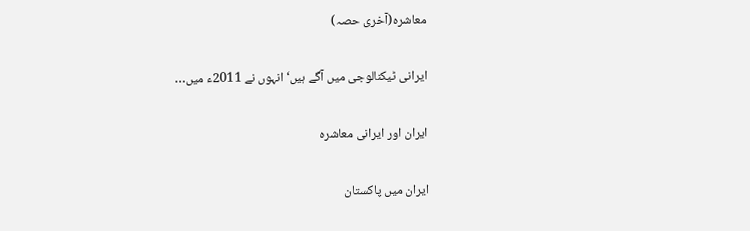معاشرہ(آخری حصہ)

ایرانی ٹیکنالوجی میں آگے ہیں‘ انہوں نے 2011ء میں…

ایران اور ایرانی معاشرہ

ایران میں پاکستان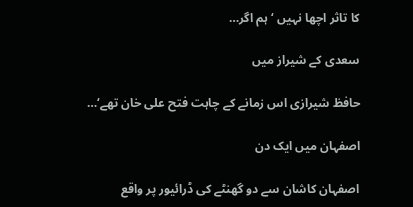کا تاثر اچھا نہیں ‘ ہم اگر…

سعدی کے شیراز میں

حافظ شیرازی اس زمانے کے چاہت فتح علی خان تھے‘…

اصفہان میں ایک دن

اصفہان کاشان سے دو گھنٹے کی ڈرائیور پر واقع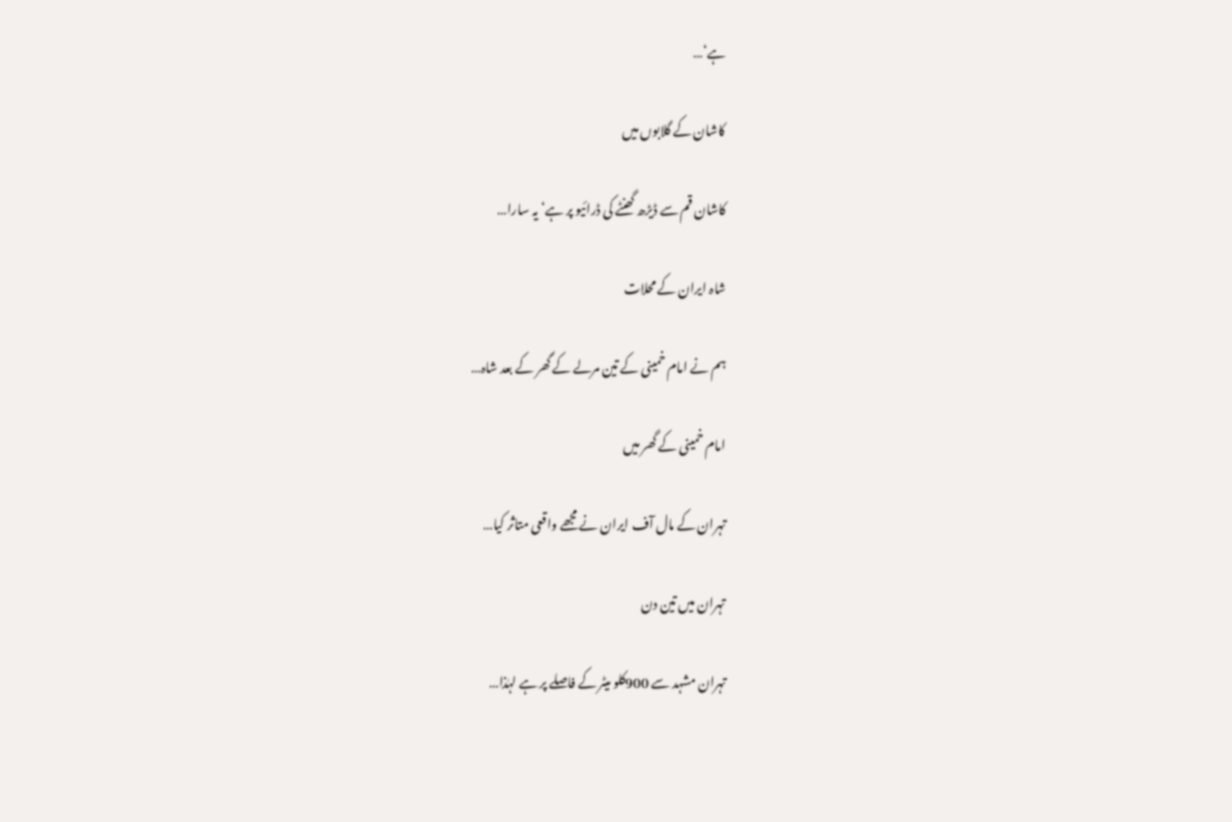ہے‘…

کاشان کے گلابوں میں

کاشان قم سے ڈیڑھ گھنٹے کی ڈرائیو پر ہے‘ یہ سارا…

شاہ ایران کے محلات

ہم نے امام خمینی کے تین مرلے کے گھر کے بعد شاہ…

امام خمینی کے گھر میں

تہران کے مال آف ایران نے مجھے واقعی متاثر کیا…

تہران میں تین دن

تہران مشہد سے 900کلو میٹر کے فاصلے پر ہے لہٰذا…